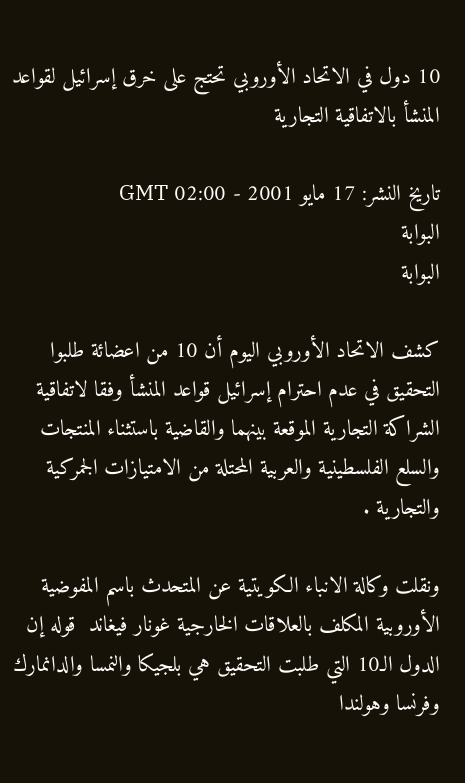10 دول في الاتحاد الأوروبي تحتج على خرق إسرائيل لقواعد المنشأ بالاتفاقية التجارية

تاريخ النشر: 17 مايو 2001 - 02:00 GMT
البوابة
البوابة

كشف الاتحاد الأوروبي اليوم أن 10 من اعضائة طلبوا التحقيق في عدم احترام إسرائيل قواعد المنشأ وفقا لاتفاقية الشراكة التجارية الموقعة بينهما والقاضية باستثناء المنتجات والسلع الفلسطينية والعربية المحتلة من الامتيازات الجمركية والتجارية .

ونقلت وكالة الانباء الكويتية عن المتحدث باسم المفوضية الأوروبية المكلف بالعلاقات الخارجية غونار فيغاند  قوله إن الدول الـ10 التي طلبت التحقيق هي بلجيكا والنمسا والدانمارك وفرنسا وهولندا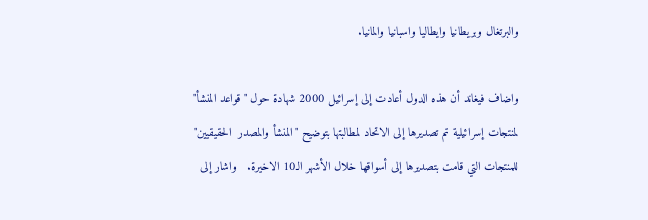والبرتغال وبريطانيا وايطاليا واسبانيا والمانيا.

واضاف فيغاند أن هذه الدول أعادت إلى إسرائيل 2000 شهادة حول "قواعد المنشأ"  لمنتجات إسرائيلية تم تصديرها إلى الاتحاد لمطالبتها بتوضيح "المنشأ والمصدر  الحقيقيين" للمنتجات التي قامت بتصديرها إلى أسواقها خلال الأشهر الـ10 الاخيرة.   واشار إلى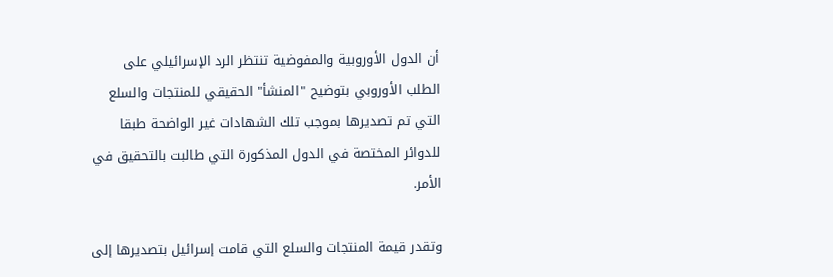أن الدول الأوروبية والمفوضية تنتظر الرد الإسرائيلي على الطلب الأوروبي بتوضيح "المنشأ" الحقيقي للمنتجات والسلع التي تم تصديرها بموجب تلك الشهادات غير الواضحة طبقا للدوائر المختصة في الدول المذكورة التي طالبت بالتحقيق في الأمر.

وتقدر قيمة المنتجات والسلع التي قامت إسرائيل بتصديرها إلى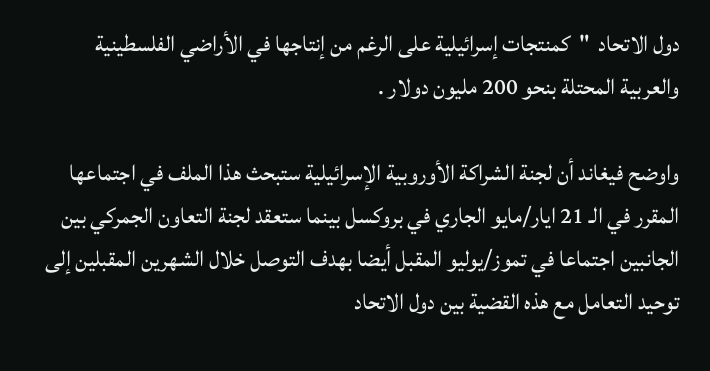دول الاتحاد  "كمنتجات إسرائيلية على الرغم من إنتاجها في الأراضي الفلسطينية والعربية المحتلة بنحو 200 مليون دولار .

واوضح فيغاند أن لجنة الشراكة الأوروبية الإسرائيلية ستبحث هذا الملف في اجتماعها المقرر في الـ 21 ايار/مايو الجاري في بروكسل بينما ستعقد لجنة التعاون الجمركي بين الجانبين اجتماعا في تموز/يوليو المقبل أيضا بهدف التوصل خلال الشهرين المقبلين إلى توحيد التعامل مع هذه القضية بين دول الاتحاد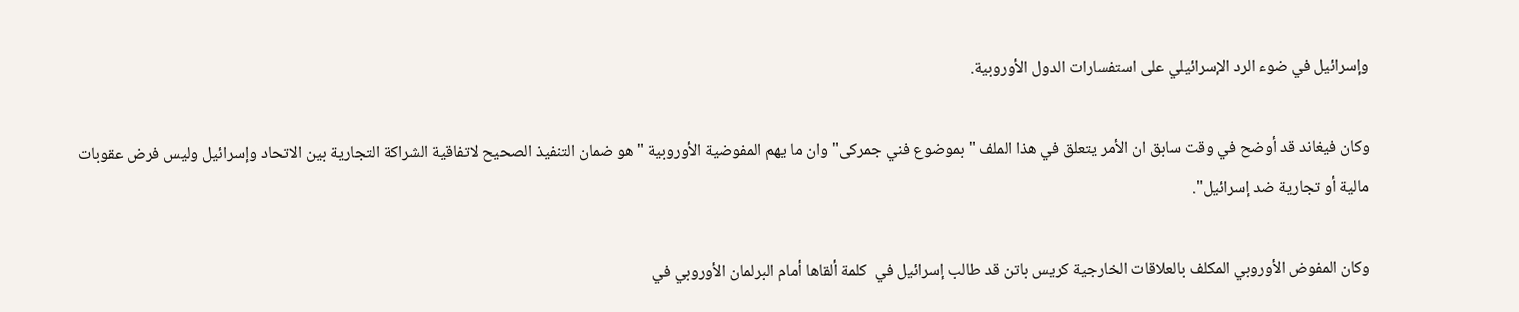وإسرائيل في ضوء الرد الإسرائيلي على استفسارات الدول الأوروبية.

وكان فيغاند قد أوضح في وقت سابق ان الأمر يتعلق في هذا الملف "بموضوع فني جمركى" وان ما يهم المفوضية الأوروبية "هو ضمان التنفيذ الصحيح لاتفاقية الشراكة التجارية بين الاتحاد وإسرائيل وليس فرض عقوبات مالية أو تجارية ضد إسرائيل".

وكان المفوض الأوروبي المكلف بالعلاقات الخارجية كريس باتن قد طالب إسرائيل في  كلمة ألقاها أمام البرلمان الأوروبي في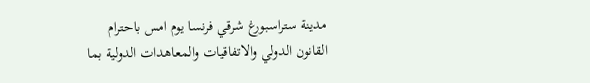مدينة ستراسبورغ شرقي فرنسا يوم امس باحترام القانون الدولي والاتفاقيات والمعاهدات الدولية بما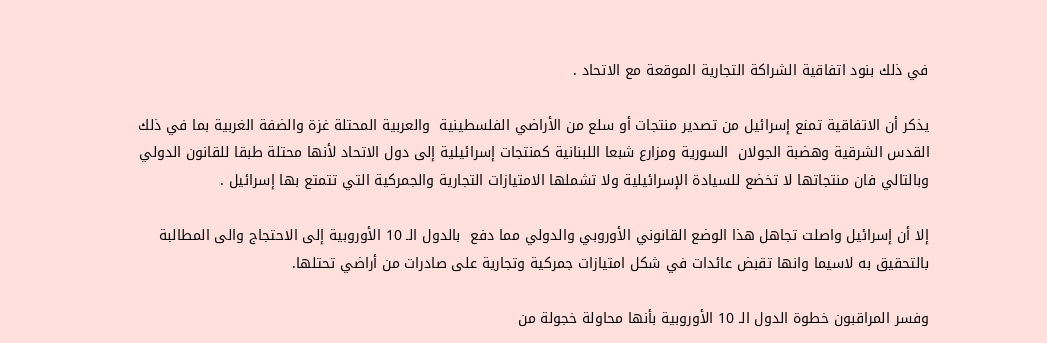في ذلك بنود اتفاقية الشراكة التجارية الموقعة مع الاتحاد .

يذكر أن الاتفاقية تمنع إسرائيل من تصدير منتجات أو سلع من الأراضي الفلسطينية  والعربية المحتلة غزة والضفة الغربية بما في ذلك القدس الشرقية وهضبة الجولان  السورية ومزارع شبعا اللبنانية كمنتجات إسرائيلية إلى دول الاتحاد لأنها محتلة طبقا للقانون الدولي وبالتالي فان منتجاتها لا تخضع للسيادة الإسرائيلية ولا تشملها الامتيازات التجارية والجمركية التي تتمتع بها إسرائيل .

إلا أن إسرائيل واصلت تجاهل هذا الوضع القانوني الأوروبي والدولي مما دفع  بالدول الـ 10 الأوروبية إلى الاحتجاج والى المطالبة بالتحقيق به لاسيما وانها تقبض عائدات في شكل امتيازات جمركية وتجارية على صادرات من أراضي تحتلها.

وفسر المراقبون خطوة الدول الـ 10 الأوروبية بأنها محاولة خجولة من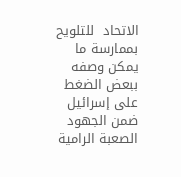الاتحاد  للتلويح بممارسة ما يمكن وصفه ببعض الضغط على إسرائيل ضمن الجهود الصعبة الرامية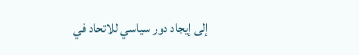إلى إيجاد دور سياسي للاتحاد في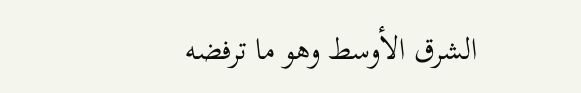الشرق الأوسط وهو ما ترفضه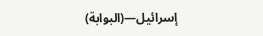إسرائيل—(البوابة)